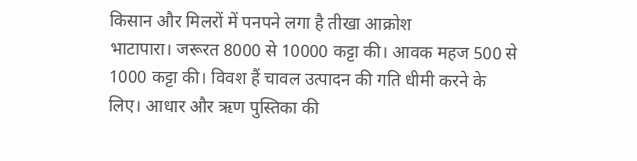किसान और मिलरों में पनपने लगा है तीखा आक्रोश
भाटापारा। जरूरत 8000 से 10000 कट्टा की। आवक महज 500 से 1000 कट्टा की। विवश हैं चावल उत्पादन की गति धीमी करने के लिए। आधार और ऋण पुस्तिका की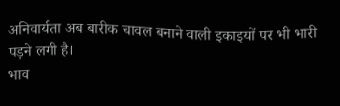अनिवार्यता अब बारीक चावल बनाने वाली इकाइयों पर भी भारी पड़ने लगी है।
भाव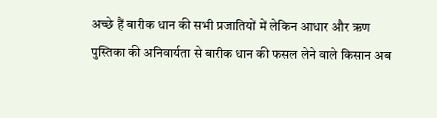अच्छे हैं बारीक धान की सभी प्रजातियों में लेकिन आधार और ऋण पुस्तिका की अनिवार्यता से बारीक धान की फसल लेने वाले किसान अब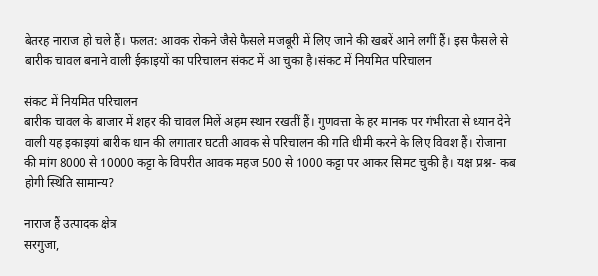बेतरह नाराज हो चले हैं। फलत: आवक रोकने जैसे फैसले मजबूरी में लिए जाने की खबरें आने लगीं हैं। इस फैसले से बारीक चावल बनाने वाली ईकाइयों का परिचालन संकट में आ चुका है।संकट में नियमित परिचालन

संकट में नियमित परिचालन
बारीक चावल के बाजार में शहर की चावल मिलें अहम स्थान रखतीं हैं। गुणवत्ता के हर मानक पर गंभीरता से ध्यान देने वाली यह इकाइयां बारीक धान की लगातार घटती आवक से परिचालन की गति धीमी करने के लिए विवश हैं। रोजाना की मांग 8000 से 10000 कट्टा के विपरीत आवक महज 500 से 1000 कट्टा पर आकर सिमट चुकी है। यक्ष प्रश्न- कब होगी स्थिति सामान्य?

नाराज हैं उत्पादक क्षेत्र
सरगुजा,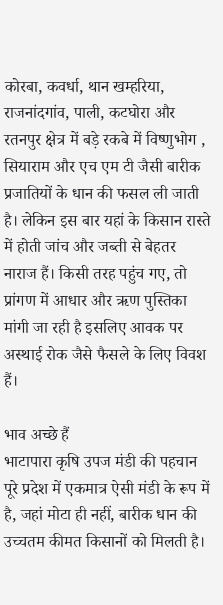कोरबा, कवर्धा, थान खम्हरिया, राजनांदगांव, पाली, कटघोरा और रतनपुर क्षेत्र में बड़े रकबे में विष्णुभोग , सियाराम और एच एम टी जैसी बारीक प्रजातियों के धान की फसल ली जाती है। लेकिन इस बार यहां के किसान रास्ते में होती जांच और जब्ती से बेहतर नाराज हैं। किसी तरह पहुंच गए, तो प्रांगण में आधार और ऋण पुस्तिका मांगी जा रही है इसलिए आवक पर अस्थाई रोक जैसे फैसले के लिए विवश हैं।

भाव अच्छे हैं
भाटापारा कृषि उपज मंडी की पहचान पूरे प्रदेश में एकमात्र ऐसी मंडी के रूप में है, जहां मोटा ही नहीं, बारीक धान की उच्चतम कीमत किसानों को मिलती है।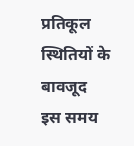प्रतिकूल स्थितियों के बावजूद इस समय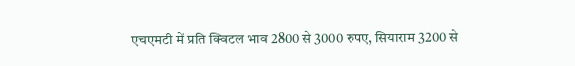एचएमटी में प्रति क्विटल भाव 2800 से 3000 रुपए, सियाराम 3200 से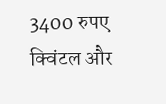3400 रुपए क्विंटल और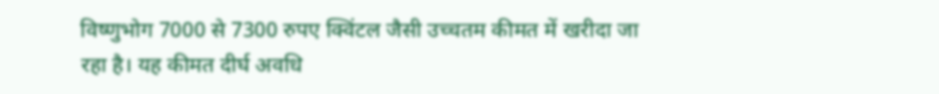विष्णुभोग 7000 से 7300 रुपए क्विंटल जैसी उच्चतम कीमत में खरीदा जा रहा है। यह कीमत दीर्घ अवधि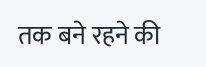तक बने रहने की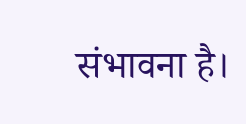संभावना है।